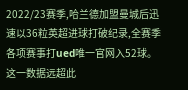2022/23赛季,哈兰德加盟曼城后迅速以36粒英超进球打破纪录,全赛季各项赛事打ued唯一官网入52球。这一数据远超此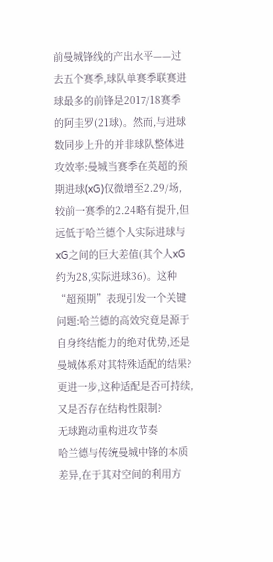前曼城锋线的产出水平——过去五个赛季,球队单赛季联赛进球最多的前锋是2017/18赛季的阿圭罗(21球)。然而,与进球数同步上升的并非球队整体进攻效率:曼城当赛季在英超的预期进球(xG)仅微增至2.29/场,较前一赛季的2.24略有提升,但远低于哈兰德个人实际进球与xG之间的巨大差值(其个人xG约为28,实际进球36)。这种“超预期”表现引发一个关键问题:哈兰德的高效究竟是源于自身终结能力的绝对优势,还是曼城体系对其特殊适配的结果?更进一步,这种适配是否可持续,又是否存在结构性限制?
无球跑动重构进攻节奏
哈兰德与传统曼城中锋的本质差异,在于其对空间的利用方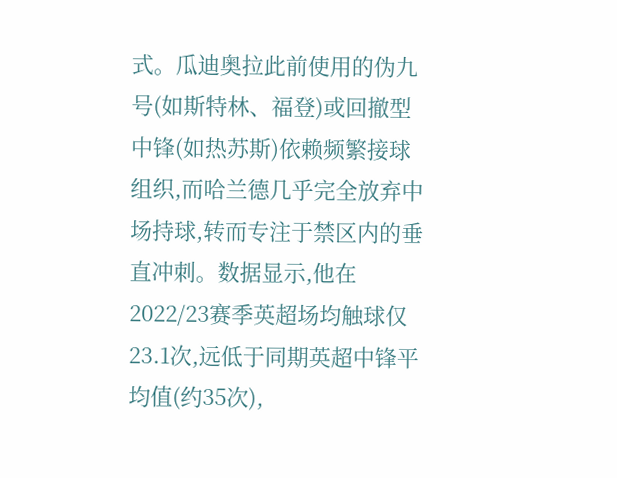式。瓜迪奥拉此前使用的伪九号(如斯特林、福登)或回撤型中锋(如热苏斯)依赖频繁接球组织,而哈兰德几乎完全放弃中场持球,转而专注于禁区内的垂直冲刺。数据显示,他在2022/23赛季英超场均触球仅23.1次,远低于同期英超中锋平均值(约35次),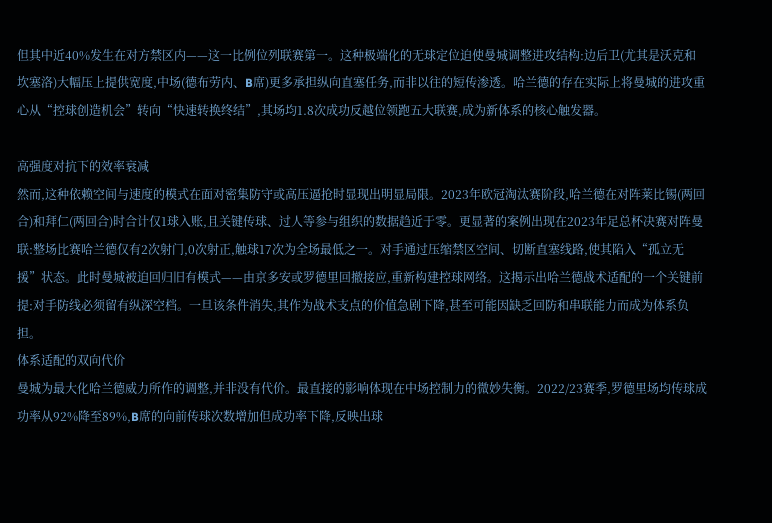但其中近40%发生在对方禁区内——这一比例位列联赛第一。这种极端化的无球定位迫使曼城调整进攻结构:边后卫(尤其是沃克和坎塞洛)大幅压上提供宽度,中场(德布劳内、B席)更多承担纵向直塞任务,而非以往的短传渗透。哈兰德的存在实际上将曼城的进攻重心从“控球创造机会”转向“快速转换终结”,其场均1.8次成功反越位领跑五大联赛,成为新体系的核心触发器。

高强度对抗下的效率衰减
然而,这种依赖空间与速度的模式在面对密集防守或高压逼抢时显现出明显局限。2023年欧冠淘汰赛阶段,哈兰德在对阵莱比锡(两回合)和拜仁(两回合)时合计仅1球入账,且关键传球、过人等参与组织的数据趋近于零。更显著的案例出现在2023年足总杯决赛对阵曼联:整场比赛哈兰德仅有2次射门,0次射正,触球17次为全场最低之一。对手通过压缩禁区空间、切断直塞线路,使其陷入“孤立无援”状态。此时曼城被迫回归旧有模式——由京多安或罗德里回撤接应,重新构建控球网络。这揭示出哈兰德战术适配的一个关键前提:对手防线必须留有纵深空档。一旦该条件消失,其作为战术支点的价值急剧下降,甚至可能因缺乏回防和串联能力而成为体系负担。
体系适配的双向代价
曼城为最大化哈兰德威力所作的调整,并非没有代价。最直接的影响体现在中场控制力的微妙失衡。2022/23赛季,罗德里场均传球成功率从92%降至89%,B席的向前传球次数增加但成功率下降,反映出球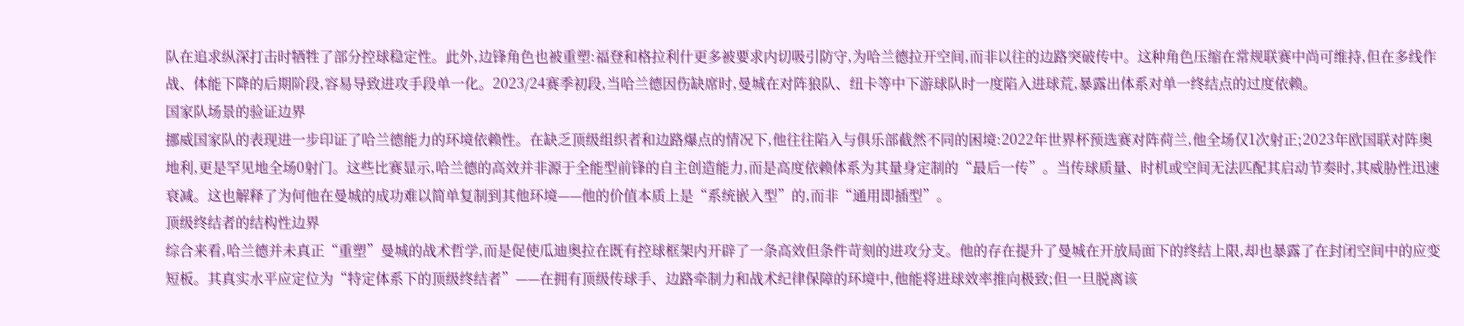队在追求纵深打击时牺牲了部分控球稳定性。此外,边锋角色也被重塑:福登和格拉利什更多被要求内切吸引防守,为哈兰德拉开空间,而非以往的边路突破传中。这种角色压缩在常规联赛中尚可维持,但在多线作战、体能下降的后期阶段,容易导致进攻手段单一化。2023/24赛季初段,当哈兰德因伤缺席时,曼城在对阵狼队、纽卡等中下游球队时一度陷入进球荒,暴露出体系对单一终结点的过度依赖。
国家队场景的验证边界
挪威国家队的表现进一步印证了哈兰德能力的环境依赖性。在缺乏顶级组织者和边路爆点的情况下,他往往陷入与俱乐部截然不同的困境:2022年世界杯预选赛对阵荷兰,他全场仅1次射正;2023年欧国联对阵奥地利,更是罕见地全场0射门。这些比赛显示,哈兰德的高效并非源于全能型前锋的自主创造能力,而是高度依赖体系为其量身定制的“最后一传”。当传球质量、时机或空间无法匹配其启动节奏时,其威胁性迅速衰减。这也解释了为何他在曼城的成功难以简单复制到其他环境——他的价值本质上是“系统嵌入型”的,而非“通用即插型”。
顶级终结者的结构性边界
综合来看,哈兰德并未真正“重塑”曼城的战术哲学,而是促使瓜迪奥拉在既有控球框架内开辟了一条高效但条件苛刻的进攻分支。他的存在提升了曼城在开放局面下的终结上限,却也暴露了在封闭空间中的应变短板。其真实水平应定位为“特定体系下的顶级终结者”——在拥有顶级传球手、边路牵制力和战术纪律保障的环境中,他能将进球效率推向极致;但一旦脱离该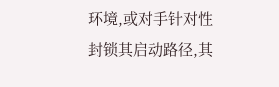环境,或对手针对性封锁其启动路径,其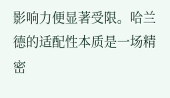影响力便显著受限。哈兰德的适配性本质是一场精密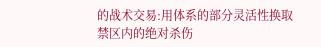的战术交易:用体系的部分灵活性换取禁区内的绝对杀伤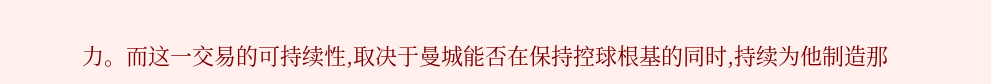力。而这一交易的可持续性,取决于曼城能否在保持控球根基的同时,持续为他制造那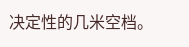决定性的几米空档。